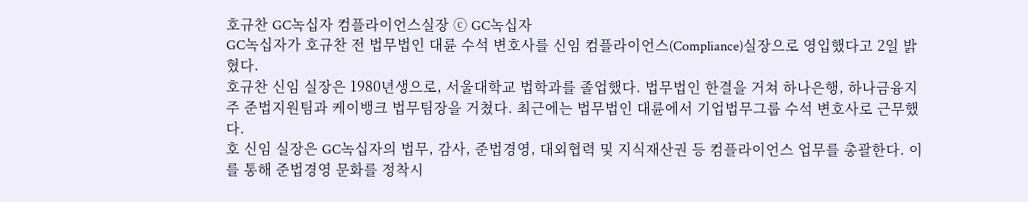호규찬 GC녹십자 컴플라이언스실장 ⓒ GC녹십자
GC녹십자가 호규찬 전 법무법인 대륜 수석 변호사를 신임 컴플라이언스(Compliance)실장으로 영입했다고 2일 밝혔다.
호규찬 신임 실장은 1980년생으로, 서울대학교 법학과를 졸업했다. 법무법인 한결을 거쳐 하나은행, 하나금융지주 준법지원팀과 케이뱅크 법무팀장을 거쳤다. 최근에는 법무법인 대륜에서 기업법무그룹 수석 변호사로 근무했다.
호 신임 실장은 GC녹십자의 법무, 감사, 준법경영, 대외협력 및 지식재산권 등 컴플라이언스 업무를 총괄한다. 이를 통해 준법경영 문화를 정착시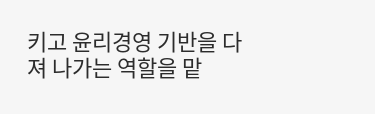키고 윤리경영 기반을 다져 나가는 역할을 맡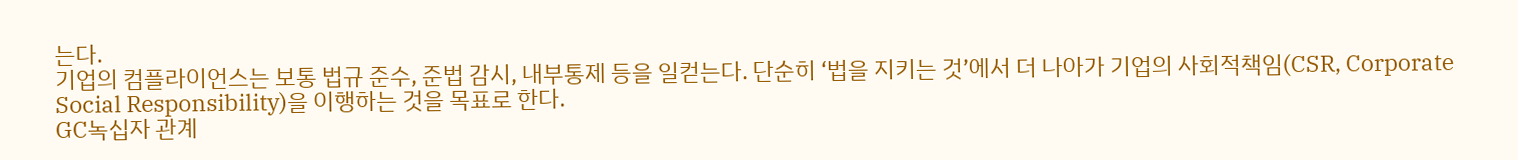는다.
기업의 컴플라이언스는 보통 법규 준수, 준법 감시, 내부통제 등을 일컫는다. 단순히 ‘법을 지키는 것’에서 더 나아가 기업의 사회적책임(CSR, Corporate Social Responsibility)을 이행하는 것을 목표로 한다.
GC녹십자 관계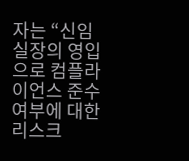자는 “신임 실장의 영입으로 컴플라이언스 준수 여부에 대한 리스크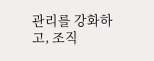관리를 강화하고, 조직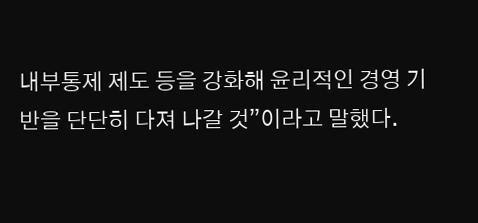내부통제 제도 등을 강화해 윤리적인 경영 기반을 단단히 다져 나갈 것”이라고 말했다.